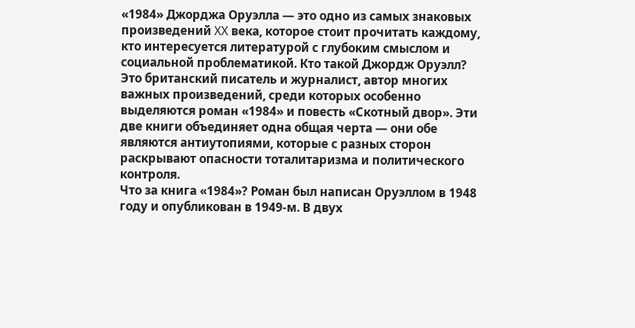«1984» Джорджа Оруэлла — это одно из самых знаковых произведений XX века, которое стоит прочитать каждому, кто интересуется литературой с глубоким смыслом и социальной проблематикой. Кто такой Джордж Оруэлл? Это британский писатель и журналист, автор многих важных произведений, среди которых особенно выделяются роман «1984» и повесть «Скотный двор». Эти две книги объединяет одна общая черта — они обе являются антиутопиями, которые с разных сторон раскрывают опасности тоталитаризма и политического контроля.
Что за книга «1984»? Роман был написан Оруэллом в 1948 году и опубликован в 1949-м. В двух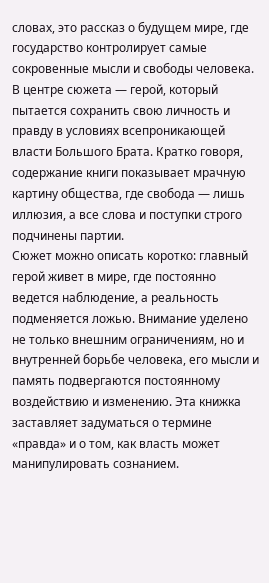словах, это рассказ о будущем мире, где государство контролирует самые сокровенные мысли и свободы человека. В центре сюжета — герой, который пытается сохранить свою личность и правду в условиях всепроникающей власти Большого Брата. Кратко говоря, содержание книги показывает мрачную картину общества, где свобода — лишь иллюзия, а все слова и поступки строго подчинены партии.
Сюжет можно описать коротко: главный герой живет в мире, где постоянно ведется наблюдение, а реальность подменяется ложью. Внимание уделено не только внешним ограничениям, но и внутренней борьбе человека, его мысли и память подвергаются постоянному воздействию и изменению. Эта книжка заставляет задуматься о термине «правда» и о том, как власть может манипулировать сознанием.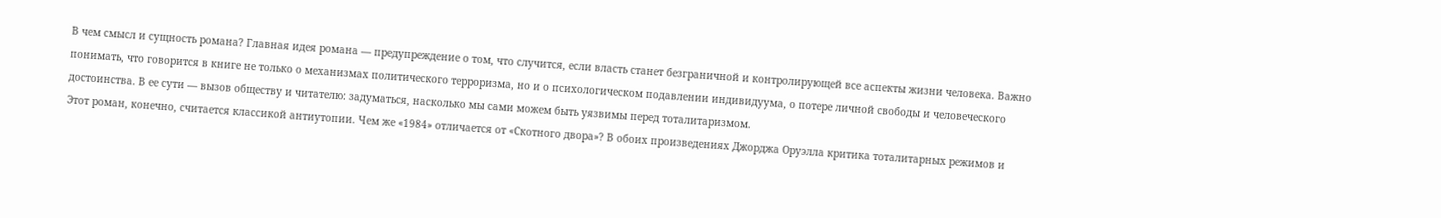В чем смысл и сущность романа? Главная идея романа — предупреждение о том, что случится, если власть станет безграничной и контролирующей все аспекты жизни человека. Важно понимать, что говорится в книге не только о механизмах политического терроризма, но и о психологическом подавлении индивидуума, о потере личной свободы и человеческого достоинства. В ее сути — вызов обществу и читателю: задуматься, насколько мы сами можем быть уязвимы перед тоталитаризмом.
Этот роман, конечно, считается классикой антиутопии. Чем же «1984» отличается от «Скотного двора»? В обоих произведениях Джорджа Оруэлла критика тоталитарных режимов и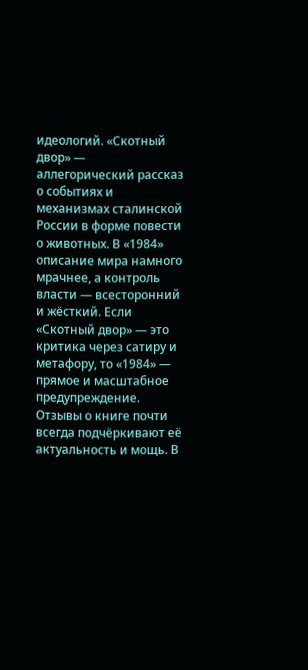идеологий. «Скотный двор» — аллегорический рассказ о событиях и механизмах сталинской России в форме повести о животных. В «1984» описание мира намного мрачнее, а контроль власти — всесторонний и жёсткий. Если «Скотный двор» — это критика через сатиру и метафору, то «1984» — прямое и масштабное предупреждение.
Отзывы о книге почти всегда подчёркивают её актуальность и мощь. В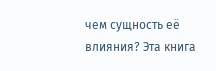чем сущность её влияния? Эта книга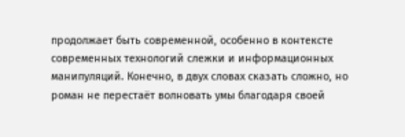продолжает быть современной, особенно в контексте современных технологий слежки и информационных манипуляций. Конечно, в двух словах сказать сложно, но роман не перестаёт волновать умы благодаря своей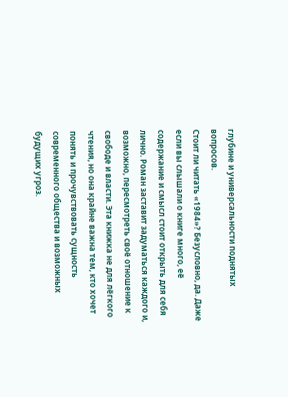глубине и универсальности поднятых вопросов.
Стоит ли читать «1984»? Безусловно, да. Даже если вы слышали о книге много, её содержание и смысл стоит открыть для себя лично. Роман заставит задуматься каждого и, возможно, пересмотреть своё отношение к свободе и власти. Эта книжка не для лёгкого чтения, но она крайне важна тем, кто хочет понять и прочувствовать сущность современного общества и возможных будущих угроз.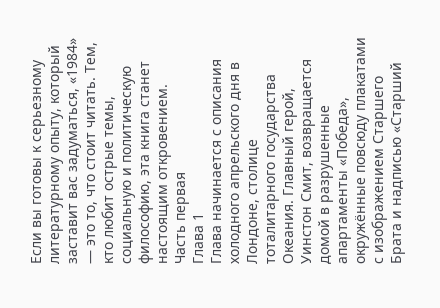Если вы готовы к серьезному литературному опыту, который заставит вас задуматься, «1984» — это то, что стоит читать. Тем, кто любит острые темы, социальную и политическую философию, эта книга станет настоящим откровением.
Часть первая
Глава 1
Глава начинается с описания холодного апрельского дня в Лондоне, столице тоталитарного государства Океания. Главный герой, Уинстон Смит, возвращается домой в разрушенные апартаменты «Победа», окружённые повсюду плакатами с изображением Старшего Брата и надписью «Старший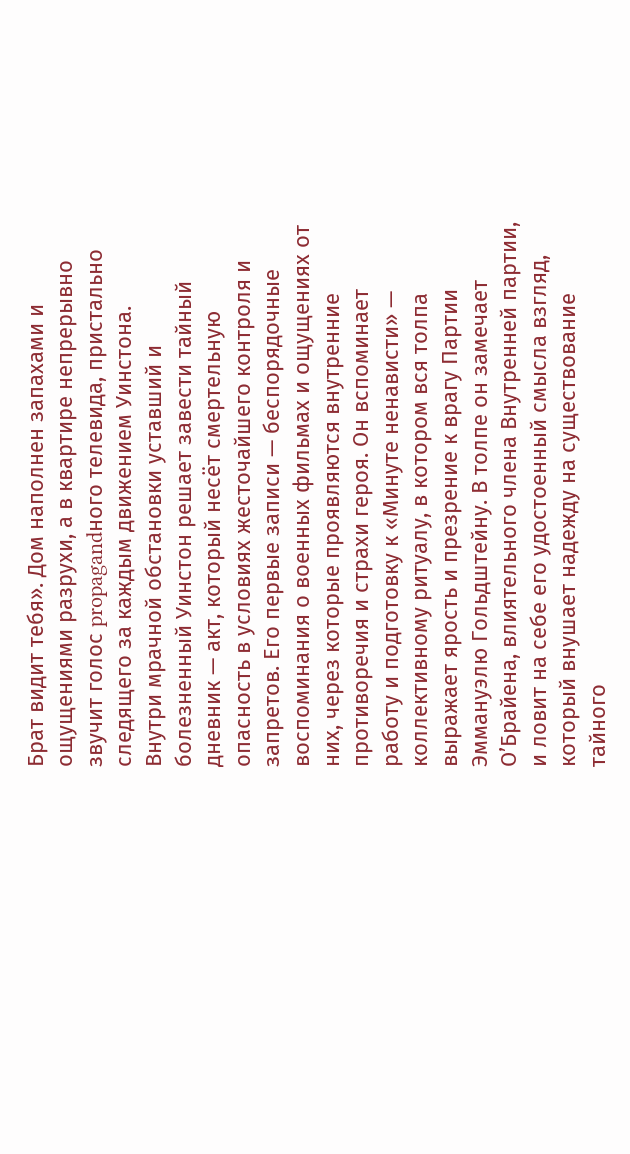Брат видит тебя». Дом наполнен запахами и ощущениями разрухи, а в квартире непрерывно звучит голос propagandного телевида, пристально следящего за каждым движением Уинстона.
Внутри мрачной обстановки уставший и болезненный Уинстон решает завести тайный дневник — акт, который несёт смертельную опасность в условиях жесточайшего контроля и запретов. Его первые записи — беспорядочные воспоминания о военных фильмах и ощущениях от них, через которые проявляются внутренние противоречия и страхи героя. Он вспоминает работу и подготовку к «Минуте ненависти» — коллективному ритуалу, в котором вся толпа выражает ярость и презрение к врагу Партии Эммануэлю Гольдштейну. В толпе он замечает О’Брайена, влиятельного члена Внутренней партии, и ловит на себе его удостоенный смысла взгляд, который внушает надежду на существование тайного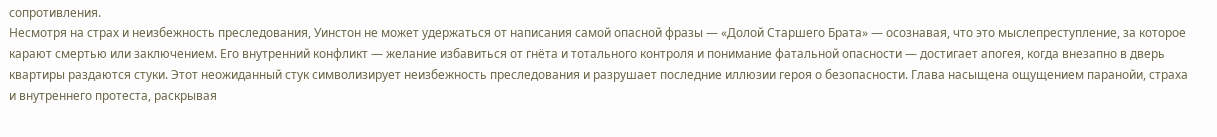сопротивления.
Несмотря на страх и неизбежность преследования, Уинстон не может удержаться от написания самой опасной фразы — «Долой Старшего Брата» — осознавая, что это мыслепреступление, за которое карают смертью или заключением. Его внутренний конфликт — желание избавиться от гнёта и тотального контроля и понимание фатальной опасности — достигает апогея, когда внезапно в дверь квартиры раздаются стуки. Этот неожиданный стук символизирует неизбежность преследования и разрушает последние иллюзии героя о безопасности. Глава насыщена ощущением паранойи, страха и внутреннего протеста, раскрывая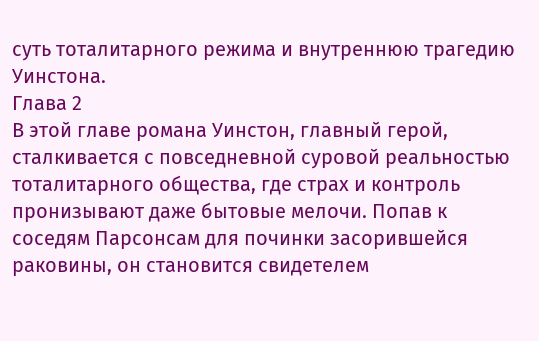суть тоталитарного режима и внутреннюю трагедию Уинстона.
Глава 2
В этой главе романа Уинстон, главный герой, сталкивается с повседневной суровой реальностью тоталитарного общества, где страх и контроль пронизывают даже бытовые мелочи. Попав к соседям Парсонсам для починки засорившейся раковины, он становится свидетелем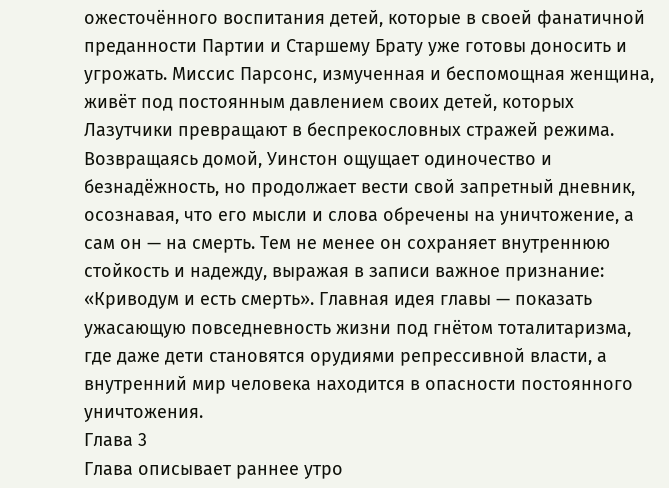ожесточённого воспитания детей, которые в своей фанатичной преданности Партии и Старшему Брату уже готовы доносить и угрожать. Миссис Парсонс, измученная и беспомощная женщина, живёт под постоянным давлением своих детей, которых Лазутчики превращают в беспрекословных стражей режима. Возвращаясь домой, Уинстон ощущает одиночество и безнадёжность, но продолжает вести свой запретный дневник, осознавая, что его мысли и слова обречены на уничтожение, а сам он — на смерть. Тем не менее он сохраняет внутреннюю стойкость и надежду, выражая в записи важное признание: «Криводум и есть смерть». Главная идея главы — показать ужасающую повседневность жизни под гнётом тоталитаризма, где даже дети становятся орудиями репрессивной власти, а внутренний мир человека находится в опасности постоянного уничтожения.
Глава 3
Глава описывает раннее утро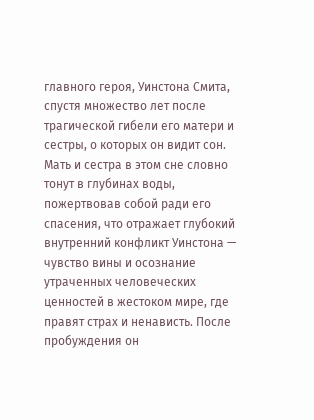главного героя, Уинстона Смита, спустя множество лет после трагической гибели его матери и сестры, о которых он видит сон. Мать и сестра в этом сне словно тонут в глубинах воды, пожертвовав собой ради его спасения, что отражает глубокий внутренний конфликт Уинстона — чувство вины и осознание утраченных человеческих ценностей в жестоком мире, где правят страх и ненависть. После пробуждения он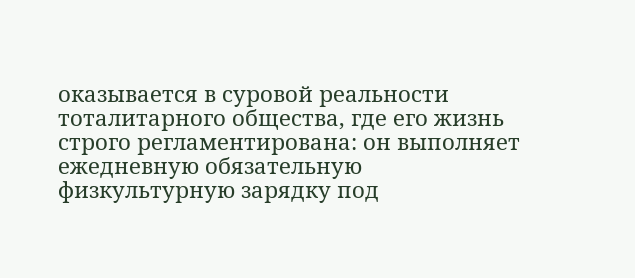оказывается в суровой реальности тоталитарного общества, где его жизнь строго регламентирована: он выполняет ежедневную обязательную физкультурную зарядку под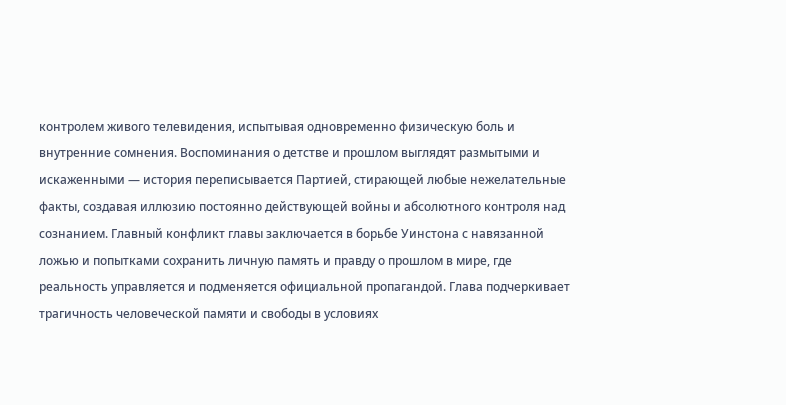контролем живого телевидения, испытывая одновременно физическую боль и внутренние сомнения. Воспоминания о детстве и прошлом выглядят размытыми и искаженными — история переписывается Партией, стирающей любые нежелательные факты, создавая иллюзию постоянно действующей войны и абсолютного контроля над сознанием. Главный конфликт главы заключается в борьбе Уинстона с навязанной ложью и попытками сохранить личную память и правду о прошлом в мире, где реальность управляется и подменяется официальной пропагандой. Глава подчеркивает трагичность человеческой памяти и свободы в условиях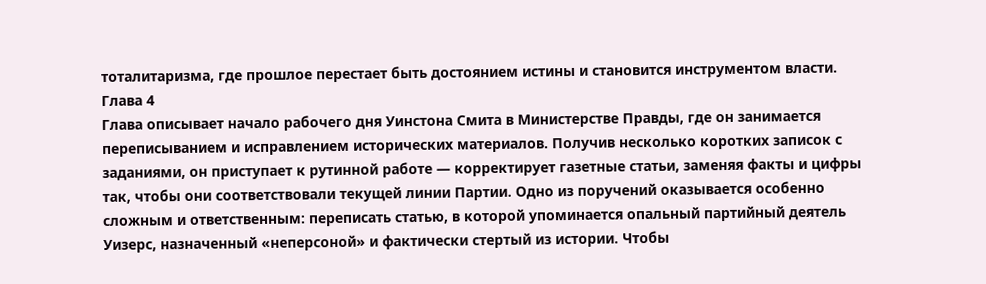тоталитаризма, где прошлое перестает быть достоянием истины и становится инструментом власти.
Глава 4
Глава описывает начало рабочего дня Уинстона Смита в Министерстве Правды, где он занимается переписыванием и исправлением исторических материалов. Получив несколько коротких записок с заданиями, он приступает к рутинной работе — корректирует газетные статьи, заменяя факты и цифры так, чтобы они соответствовали текущей линии Партии. Одно из поручений оказывается особенно сложным и ответственным: переписать статью, в которой упоминается опальный партийный деятель Уизерс, назначенный «неперсоной» и фактически стертый из истории. Чтобы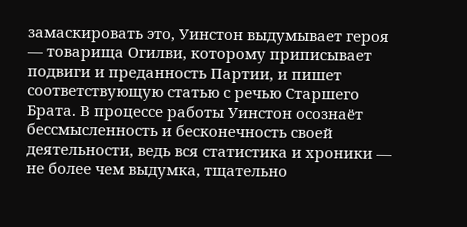замаскировать это, Уинстон выдумывает героя — товарища Огилви, которому приписывает подвиги и преданность Партии, и пишет соответствующую статью с речью Старшего Брата. В процессе работы Уинстон осознаёт бессмысленность и бесконечность своей деятельности, ведь вся статистика и хроники — не более чем выдумка, тщательно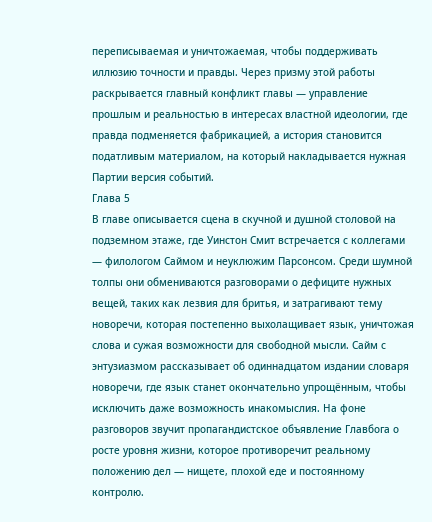переписываемая и уничтожаемая, чтобы поддерживать иллюзию точности и правды. Через призму этой работы раскрывается главный конфликт главы — управление прошлым и реальностью в интересах властной идеологии, где правда подменяется фабрикацией, а история становится податливым материалом, на который накладывается нужная Партии версия событий.
Глава 5
В главе описывается сцена в скучной и душной столовой на подземном этаже, где Уинстон Смит встречается с коллегами — филологом Саймом и неуклюжим Парсонсом. Среди шумной толпы они обмениваются разговорами о дефиците нужных вещей, таких как лезвия для бритья, и затрагивают тему новоречи, которая постепенно выхолащивает язык, уничтожая слова и сужая возможности для свободной мысли. Сайм с энтузиазмом рассказывает об одиннадцатом издании словаря новоречи, где язык станет окончательно упрощённым, чтобы исключить даже возможность инакомыслия. На фоне разговоров звучит пропагандистское объявление Главбога о росте уровня жизни, которое противоречит реальному положению дел — нищете, плохой еде и постоянному контролю.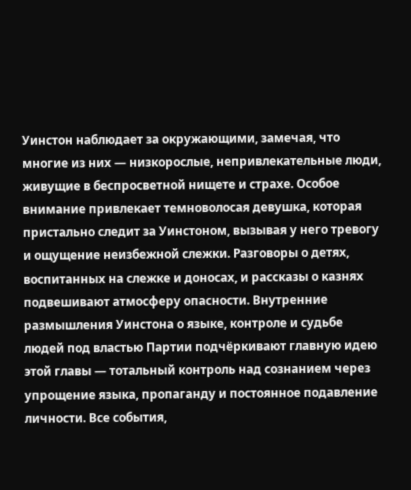Уинстон наблюдает за окружающими, замечая, что многие из них — низкорослые, непривлекательные люди, живущие в беспросветной нищете и страхе. Особое внимание привлекает темноволосая девушка, которая пристально следит за Уинстоном, вызывая у него тревогу и ощущение неизбежной слежки. Разговоры о детях, воспитанных на слежке и доносах, и рассказы о казнях подвешивают атмосферу опасности. Внутренние размышления Уинстона о языке, контроле и судьбе людей под властью Партии подчёркивают главную идею этой главы — тотальный контроль над сознанием через упрощение языка, пропаганду и постоянное подавление личности. Все события,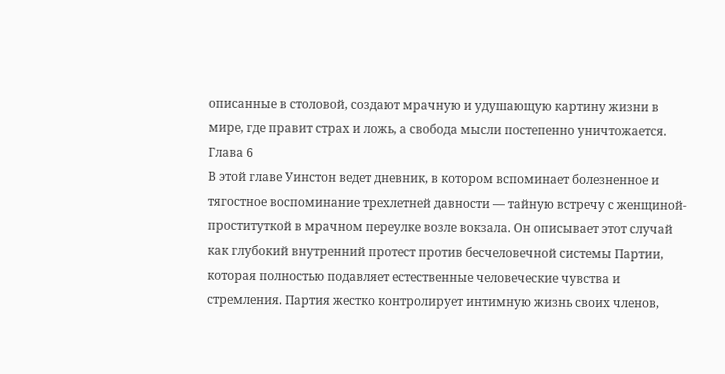описанные в столовой, создают мрачную и удушающую картину жизни в мире, где правит страх и ложь, а свобода мысли постепенно уничтожается.
Глава 6
В этой главе Уинстон ведет дневник, в котором вспоминает болезненное и тягостное воспоминание трехлетней давности — тайную встречу с женщиной-проституткой в мрачном переулке возле вокзала. Он описывает этот случай как глубокий внутренний протест против бесчеловечной системы Партии, которая полностью подавляет естественные человеческие чувства и стремления. Партия жестко контролирует интимную жизнь своих членов,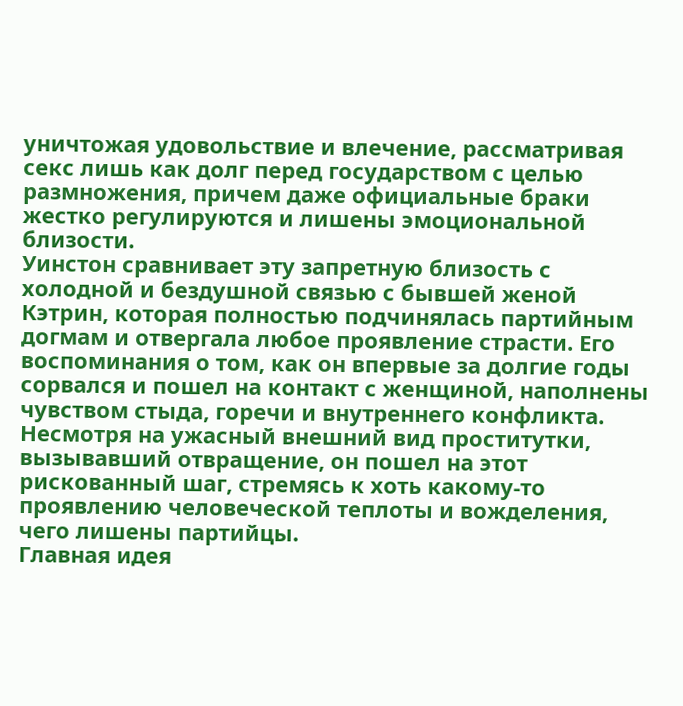уничтожая удовольствие и влечение, рассматривая секс лишь как долг перед государством с целью размножения, причем даже официальные браки жестко регулируются и лишены эмоциональной близости.
Уинстон сравнивает эту запретную близость с холодной и бездушной связью с бывшей женой Кэтрин, которая полностью подчинялась партийным догмам и отвергала любое проявление страсти. Его воспоминания о том, как он впервые за долгие годы сорвался и пошел на контакт с женщиной, наполнены чувством стыда, горечи и внутреннего конфликта. Несмотря на ужасный внешний вид проститутки, вызывавший отвращение, он пошел на этот рискованный шаг, стремясь к хоть какому-то проявлению человеческой теплоты и вожделения, чего лишены партийцы.
Главная идея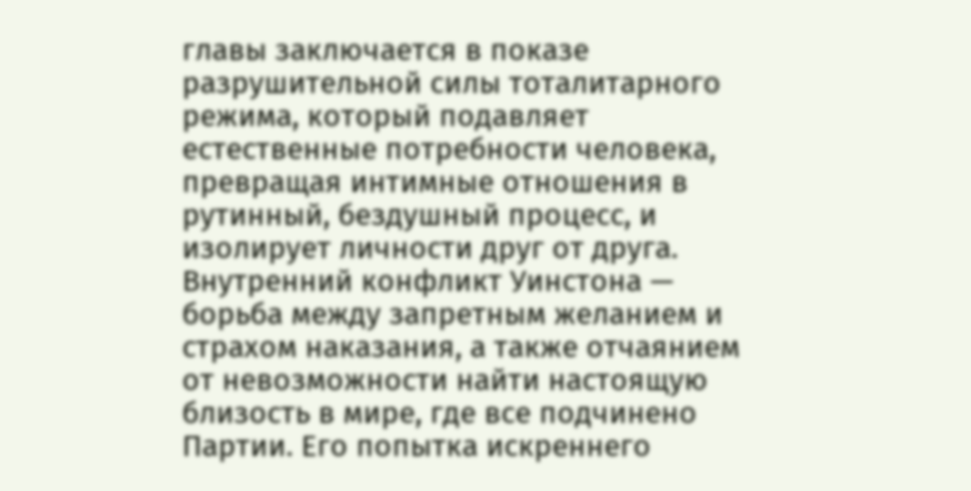главы заключается в показе разрушительной силы тоталитарного режима, который подавляет естественные потребности человека, превращая интимные отношения в рутинный, бездушный процесс, и изолирует личности друг от друга. Внутренний конфликт Уинстона — борьба между запретным желанием и страхом наказания, а также отчаянием от невозможности найти настоящую близость в мире, где все подчинено Партии. Его попытка искреннего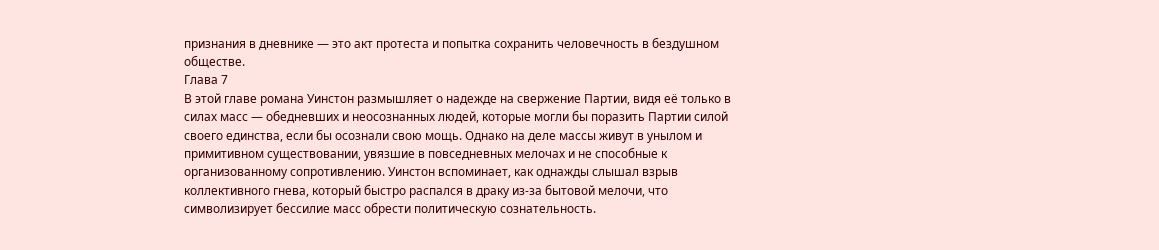признания в дневнике — это акт протеста и попытка сохранить человечность в бездушном обществе.
Глава 7
В этой главе романа Уинстон размышляет о надежде на свержение Партии, видя её только в силах масс — обедневших и неосознанных людей, которые могли бы поразить Партии силой своего единства, если бы осознали свою мощь. Однако на деле массы живут в унылом и примитивном существовании, увязшие в повседневных мелочах и не способные к организованному сопротивлению. Уинстон вспоминает, как однажды слышал взрыв коллективного гнева, который быстро распался в драку из-за бытовой мелочи, что символизирует бессилие масс обрести политическую сознательность.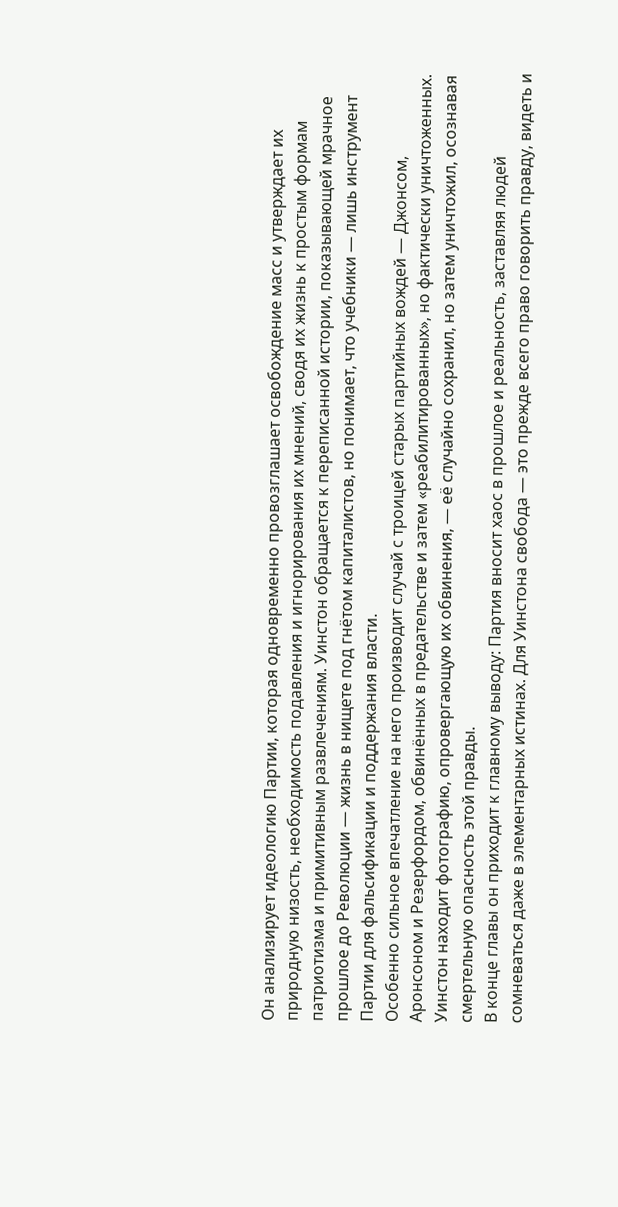Он анализирует идеологию Партии, которая одновременно провозглашает освобождение масс и утверждает их природную низость, необходимость подавления и игнорирования их мнений, сводя их жизнь к простым формам патриотизма и примитивным развлечениям. Уинстон обращается к переписанной истории, показывающей мрачное прошлое до Революции — жизнь в нищете под гнётом капиталистов, но понимает, что учебники — лишь инструмент Партии для фальсификации и поддержания власти.
Особенно сильное впечатление на него производит случай с троицей старых партийных вождей — Джонсом, Аронсоном и Резерфордом, обвинённых в предательстве и затем «реабилитированных», но фактически уничтоженных. Уинстон находит фотографию, опровергающую их обвинения, — её случайно сохранил, но затем уничтожил, осознавая смертельную опасность этой правды.
В конце главы он приходит к главному выводу: Партия вносит хаос в прошлое и реальность, заставляя людей сомневаться даже в элементарных истинах. Для Уинстона свобода — это прежде всего право говорить правду, видеть и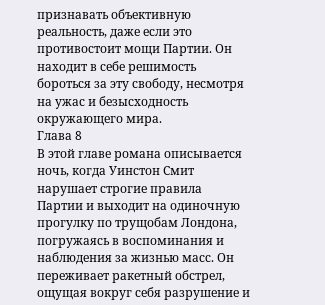признавать объективную реальность, даже если это противостоит мощи Партии. Он находит в себе решимость бороться за эту свободу, несмотря на ужас и безысходность окружающего мира.
Глава 8
В этой главе романа описывается ночь, когда Уинстон Смит нарушает строгие правила Партии и выходит на одиночную прогулку по трущобам Лондона, погружаясь в воспоминания и наблюдения за жизнью масс. Он переживает ракетный обстрел, ощущая вокруг себя разрушение и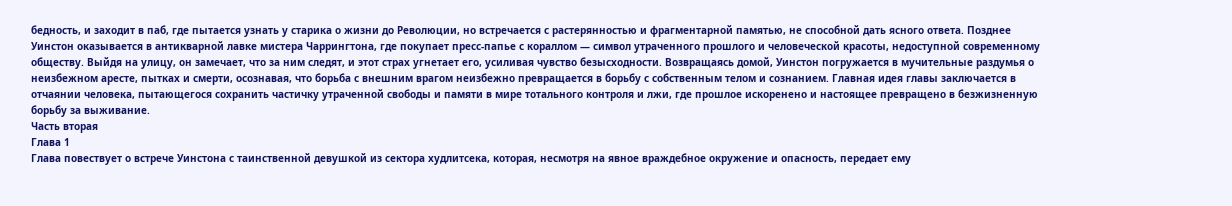бедность, и заходит в паб, где пытается узнать у старика о жизни до Революции, но встречается с растерянностью и фрагментарной памятью, не способной дать ясного ответа. Позднее Уинстон оказывается в антикварной лавке мистера Чаррингтона, где покупает пресс-папье с кораллом — символ утраченного прошлого и человеческой красоты, недоступной современному обществу. Выйдя на улицу, он замечает, что за ним следят, и этот страх угнетает его, усиливая чувство безысходности. Возвращаясь домой, Уинстон погружается в мучительные раздумья о неизбежном аресте, пытках и смерти, осознавая, что борьба с внешним врагом неизбежно превращается в борьбу с собственным телом и сознанием. Главная идея главы заключается в отчаянии человека, пытающегося сохранить частичку утраченной свободы и памяти в мире тотального контроля и лжи, где прошлое искоренено и настоящее превращено в безжизненную борьбу за выживание.
Часть вторая
Глава 1
Глава повествует о встрече Уинстона с таинственной девушкой из сектора худлитсека, которая, несмотря на явное враждебное окружение и опасность, передает ему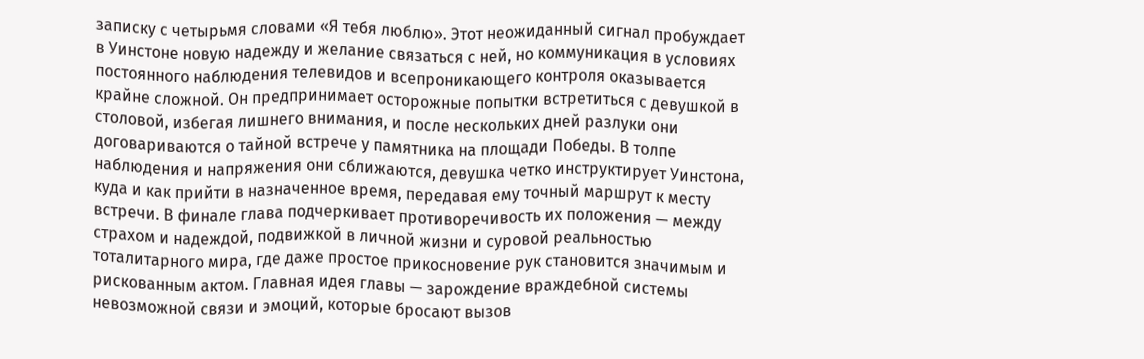записку с четырьмя словами «Я тебя люблю». Этот неожиданный сигнал пробуждает в Уинстоне новую надежду и желание связаться с ней, но коммуникация в условиях постоянного наблюдения телевидов и всепроникающего контроля оказывается крайне сложной. Он предпринимает осторожные попытки встретиться с девушкой в столовой, избегая лишнего внимания, и после нескольких дней разлуки они договариваются о тайной встрече у памятника на площади Победы. В толпе наблюдения и напряжения они сближаются, девушка четко инструктирует Уинстона, куда и как прийти в назначенное время, передавая ему точный маршрут к месту встречи. В финале глава подчеркивает противоречивость их положения — между страхом и надеждой, подвижкой в личной жизни и суровой реальностью тоталитарного мира, где даже простое прикосновение рук становится значимым и рискованным актом. Главная идея главы — зарождение враждебной системы невозможной связи и эмоций, которые бросают вызов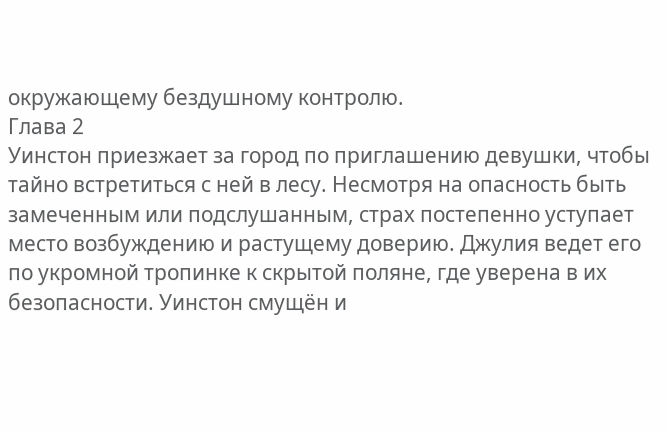окружающему бездушному контролю.
Глава 2
Уинстон приезжает за город по приглашению девушки, чтобы тайно встретиться с ней в лесу. Несмотря на опасность быть замеченным или подслушанным, страх постепенно уступает место возбуждению и растущему доверию. Джулия ведет его по укромной тропинке к скрытой поляне, где уверена в их безопасности. Уинстон смущён и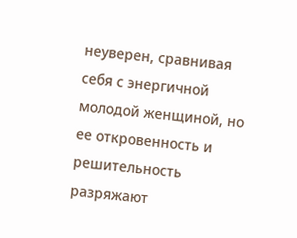неуверен, сравнивая себя с энергичной молодой женщиной, но ее откровенность и решительность разряжают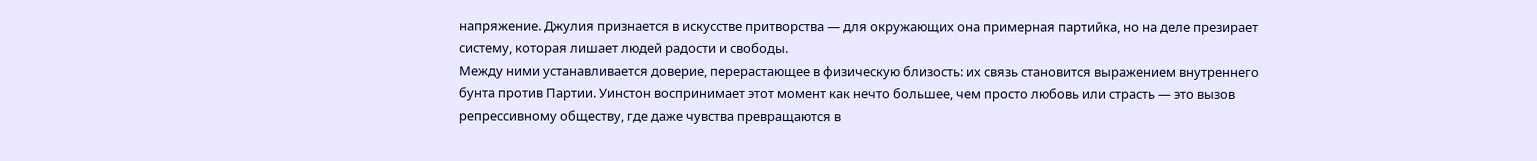напряжение. Джулия признается в искусстве притворства — для окружающих она примерная партийка, но на деле презирает систему, которая лишает людей радости и свободы.
Между ними устанавливается доверие, перерастающее в физическую близость: их связь становится выражением внутреннего бунта против Партии. Уинстон воспринимает этот момент как нечто большее, чем просто любовь или страсть — это вызов репрессивному обществу, где даже чувства превращаются в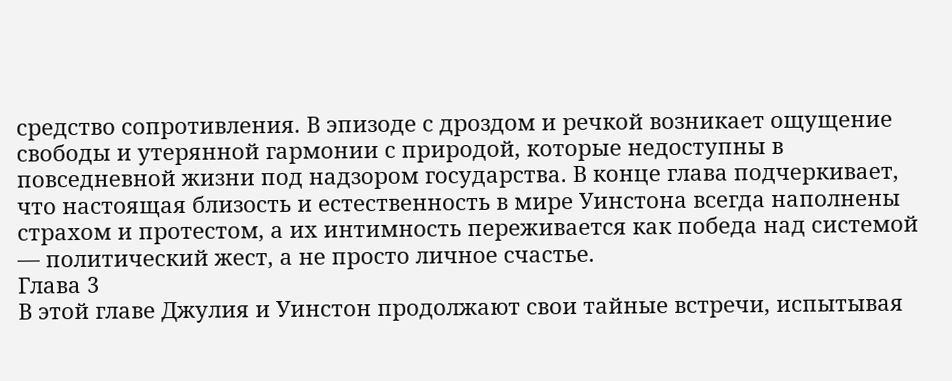средство сопротивления. В эпизоде с дроздом и речкой возникает ощущение свободы и утерянной гармонии с природой, которые недоступны в повседневной жизни под надзором государства. В конце глава подчеркивает, что настоящая близость и естественность в мире Уинстона всегда наполнены страхом и протестом, а их интимность переживается как победа над системой — политический жест, а не просто личное счастье.
Глава 3
В этой главе Джулия и Уинстон продолжают свои тайные встречи, испытывая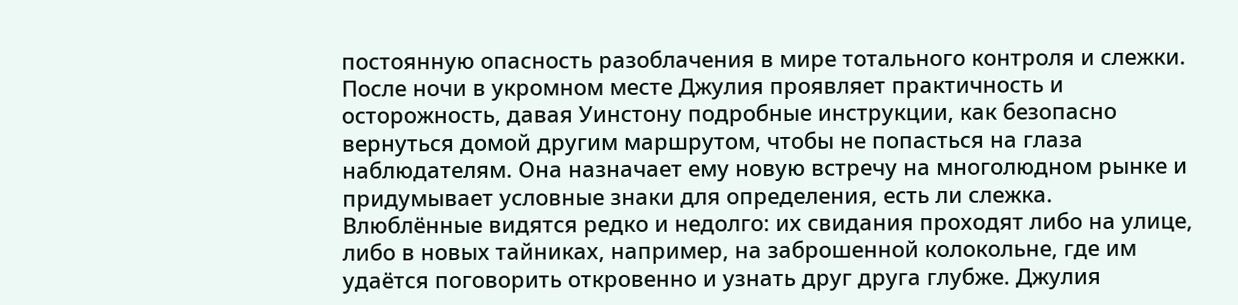постоянную опасность разоблачения в мире тотального контроля и слежки. После ночи в укромном месте Джулия проявляет практичность и осторожность, давая Уинстону подробные инструкции, как безопасно вернуться домой другим маршрутом, чтобы не попасться на глаза наблюдателям. Она назначает ему новую встречу на многолюдном рынке и придумывает условные знаки для определения, есть ли слежка.
Влюблённые видятся редко и недолго: их свидания проходят либо на улице, либо в новых тайниках, например, на заброшенной колокольне, где им удаётся поговорить откровенно и узнать друг друга глубже. Джулия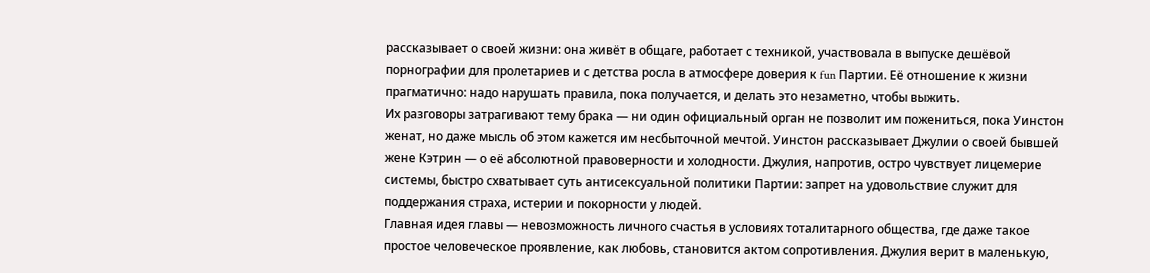рассказывает о своей жизни: она живёт в общаге, работает с техникой, участвовала в выпуске дешёвой порнографии для пролетариев и с детства росла в атмосфере доверия к fun Партии. Её отношение к жизни прагматично: надо нарушать правила, пока получается, и делать это незаметно, чтобы выжить.
Их разговоры затрагивают тему брака — ни один официальный орган не позволит им пожениться, пока Уинстон женат, но даже мысль об этом кажется им несбыточной мечтой. Уинстон рассказывает Джулии о своей бывшей жене Кэтрин — о её абсолютной правоверности и холодности. Джулия, напротив, остро чувствует лицемерие системы, быстро схватывает суть антисексуальной политики Партии: запрет на удовольствие служит для поддержания страха, истерии и покорности у людей.
Главная идея главы — невозможность личного счастья в условиях тоталитарного общества, где даже такое простое человеческое проявление, как любовь, становится актом сопротивления. Джулия верит в маленькую,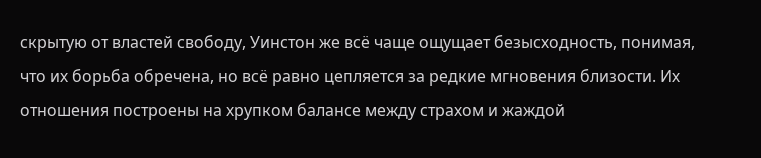скрытую от властей свободу, Уинстон же всё чаще ощущает безысходность, понимая, что их борьба обречена, но всё равно цепляется за редкие мгновения близости. Их отношения построены на хрупком балансе между страхом и жаждой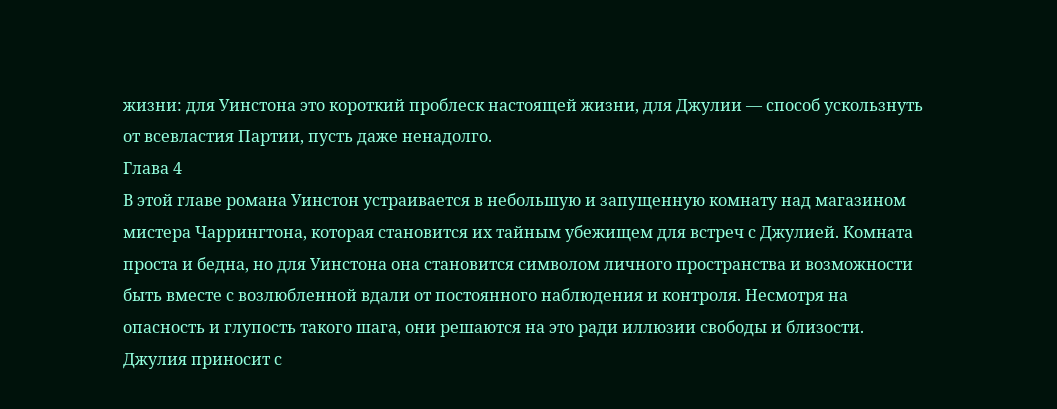жизни: для Уинстона это короткий проблеск настоящей жизни, для Джулии — способ ускользнуть от всевластия Партии, пусть даже ненадолго.
Глава 4
В этой главе романа Уинстон устраивается в небольшую и запущенную комнату над магазином мистера Чаррингтона, которая становится их тайным убежищем для встреч с Джулией. Комната проста и бедна, но для Уинстона она становится символом личного пространства и возможности быть вместе с возлюбленной вдали от постоянного наблюдения и контроля. Несмотря на опасность и глупость такого шага, они решаются на это ради иллюзии свободы и близости.
Джулия приносит с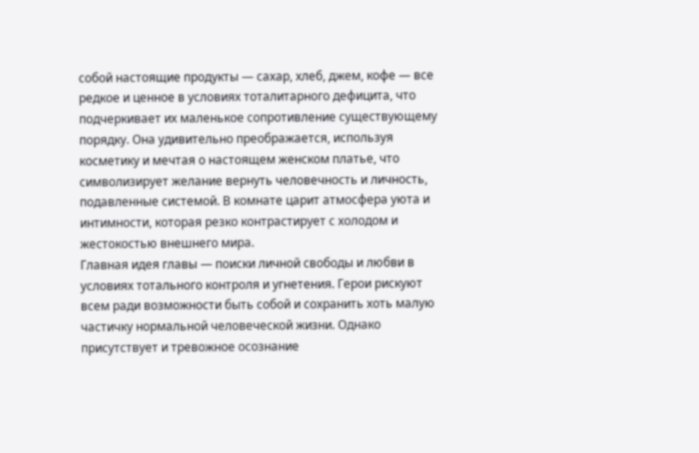собой настоящие продукты — сахар, хлеб, джем, кофе — все редкое и ценное в условиях тоталитарного дефицита, что подчеркивает их маленькое сопротивление существующему порядку. Она удивительно преображается, используя косметику и мечтая о настоящем женском платье, что символизирует желание вернуть человечность и личность, подавленные системой. В комнате царит атмосфера уюта и интимности, которая резко контрастирует с холодом и жестокостью внешнего мира.
Главная идея главы — поиски личной свободы и любви в условиях тотального контроля и угнетения. Герои рискуют всем ради возможности быть собой и сохранить хоть малую частичку нормальной человеческой жизни. Однако присутствует и тревожное осознание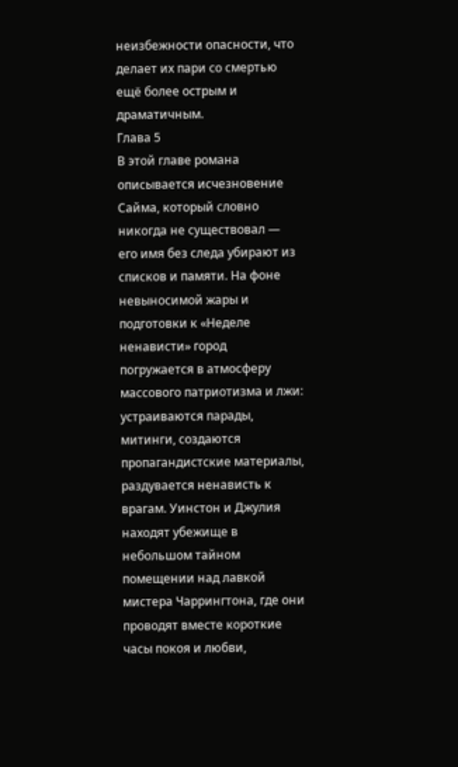неизбежности опасности, что делает их пари со смертью ещё более острым и драматичным.
Глава 5
В этой главе романа описывается исчезновение Сайма, который словно никогда не существовал — его имя без следа убирают из списков и памяти. На фоне невыносимой жары и подготовки к «Неделе ненависти» город погружается в атмосферу массового патриотизма и лжи: устраиваются парады, митинги, создаются пропагандистские материалы, раздувается ненависть к врагам. Уинстон и Джулия находят убежище в небольшом тайном помещении над лавкой мистера Чаррингтона, где они проводят вместе короткие часы покоя и любви,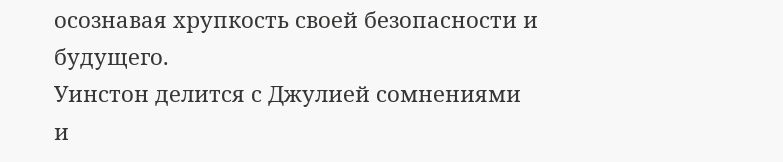осознавая хрупкость своей безопасности и будущего.
Уинстон делится с Джулией сомнениями и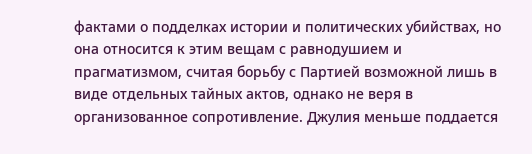фактами о подделках истории и политических убийствах, но она относится к этим вещам с равнодушием и прагматизмом, считая борьбу с Партией возможной лишь в виде отдельных тайных актов, однако не веря в организованное сопротивление. Джулия меньше поддается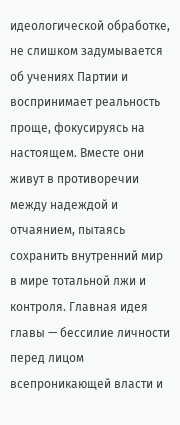идеологической обработке, не слишком задумывается об учениях Партии и воспринимает реальность проще, фокусируясь на настоящем. Вместе они живут в противоречии между надеждой и отчаянием, пытаясь сохранить внутренний мир в мире тотальной лжи и контроля. Главная идея главы — бессилие личности перед лицом всепроникающей власти и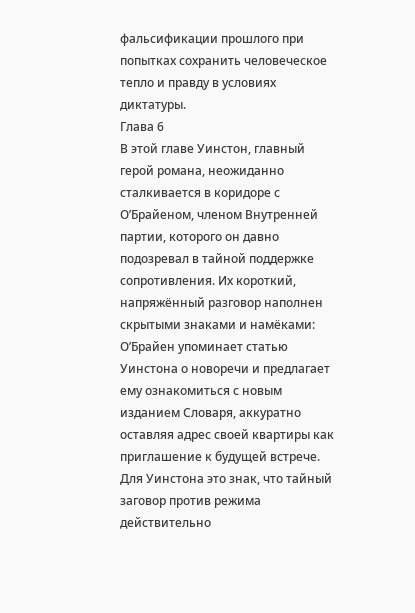фальсификации прошлого при попытках сохранить человеческое тепло и правду в условиях диктатуры.
Глава 6
В этой главе Уинстон, главный герой романа, неожиданно сталкивается в коридоре с О’Брайеном, членом Внутренней партии, которого он давно подозревал в тайной поддержке сопротивления. Их короткий, напряжённый разговор наполнен скрытыми знаками и намёками: О’Брайен упоминает статью Уинстона о новоречи и предлагает ему ознакомиться с новым изданием Словаря, аккуратно оставляя адрес своей квартиры как приглашение к будущей встрече. Для Уинстона это знак, что тайный заговор против режима действительно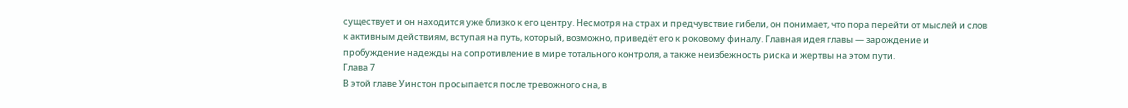существует и он находится уже близко к его центру. Несмотря на страх и предчувствие гибели, он понимает, что пора перейти от мыслей и слов к активным действиям, вступая на путь, который, возможно, приведёт его к роковому финалу. Главная идея главы — зарождение и пробуждение надежды на сопротивление в мире тотального контроля, а также неизбежность риска и жертвы на этом пути.
Глава 7
В этой главе Уинстон просыпается после тревожного сна, в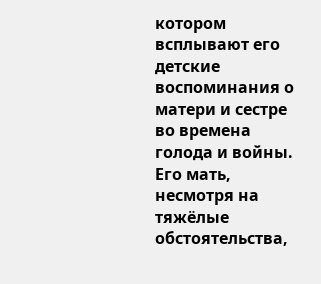котором всплывают его детские воспоминания о матери и сестре во времена голода и войны. Его мать, несмотря на тяжёлые обстоятельства,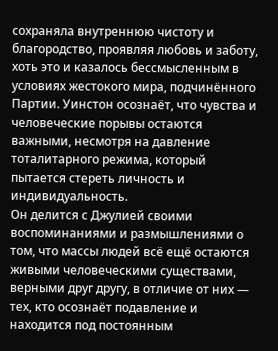сохраняла внутреннюю чистоту и благородство, проявляя любовь и заботу, хоть это и казалось бессмысленным в условиях жестокого мира, подчинённого Партии. Уинстон осознаёт, что чувства и человеческие порывы остаются важными, несмотря на давление тоталитарного режима, который пытается стереть личность и индивидуальность.
Он делится с Джулией своими воспоминаниями и размышлениями о том, что массы людей всё ещё остаются живыми человеческими существами, верными друг другу, в отличие от них — тех, кто осознаёт подавление и находится под постоянным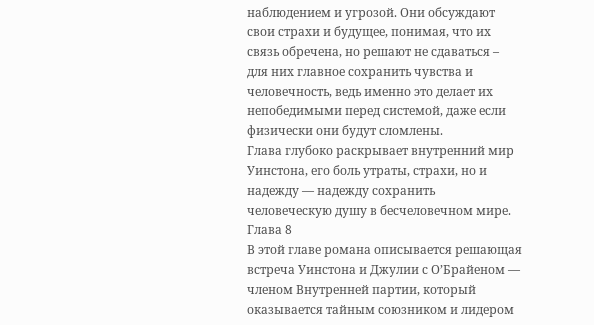наблюдением и угрозой. Они обсуждают свои страхи и будущее, понимая, что их связь обречена, но решают не сдаваться – для них главное сохранить чувства и человечность, ведь именно это делает их непобедимыми перед системой, даже если физически они будут сломлены.
Глава глубоко раскрывает внутренний мир Уинстона, его боль утраты, страхи, но и надежду — надежду сохранить человеческую душу в бесчеловечном мире.
Глава 8
В этой главе романа описывается решающая встреча Уинстона и Джулии с О’Брайеном — членом Внутренней партии, который оказывается тайным союзником и лидером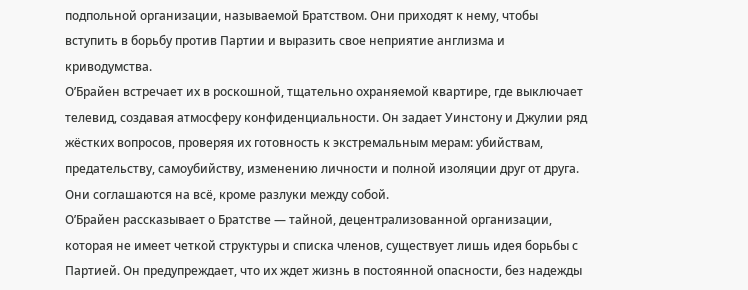подпольной организации, называемой Братством. Они приходят к нему, чтобы вступить в борьбу против Партии и выразить свое неприятие англизма и криводумства.
О’Брайен встречает их в роскошной, тщательно охраняемой квартире, где выключает телевид, создавая атмосферу конфиденциальности. Он задает Уинстону и Джулии ряд жёстких вопросов, проверяя их готовность к экстремальным мерам: убийствам, предательству, самоубийству, изменению личности и полной изоляции друг от друга. Они соглашаются на всё, кроме разлуки между собой.
О’Брайен рассказывает о Братстве — тайной, децентрализованной организации, которая не имеет четкой структуры и списка членов, существует лишь идея борьбы с Партией. Он предупреждает, что их ждет жизнь в постоянной опасности, без надежды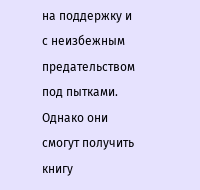на поддержку и с неизбежным предательством под пытками. Однако они смогут получить книгу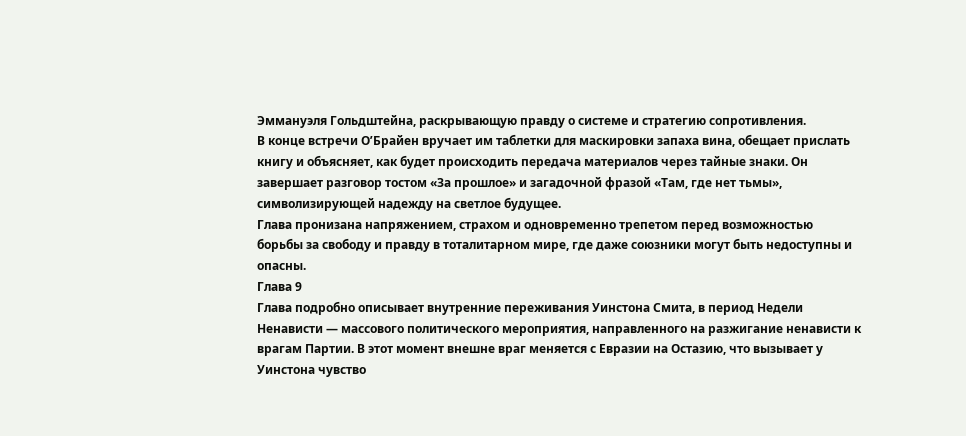Эммануэля Гольдштейна, раскрывающую правду о системе и стратегию сопротивления.
В конце встречи О’Брайен вручает им таблетки для маскировки запаха вина, обещает прислать книгу и объясняет, как будет происходить передача материалов через тайные знаки. Он завершает разговор тостом «За прошлое» и загадочной фразой «Там, где нет тьмы», символизирующей надежду на светлое будущее.
Глава пронизана напряжением, страхом и одновременно трепетом перед возможностью борьбы за свободу и правду в тоталитарном мире, где даже союзники могут быть недоступны и опасны.
Глава 9
Глава подробно описывает внутренние переживания Уинстона Смита, в период Недели Ненависти — массового политического мероприятия, направленного на разжигание ненависти к врагам Партии. В этот момент внешне враг меняется с Евразии на Остазию, что вызывает у Уинстона чувство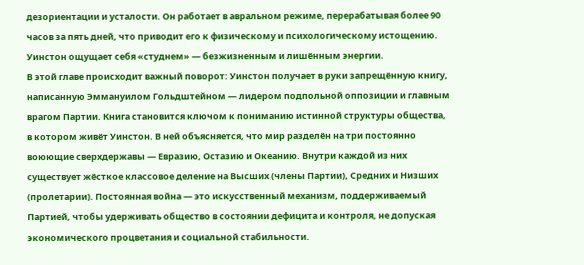дезориентации и усталости. Он работает в авральном режиме, перерабатывая более 90 часов за пять дней, что приводит его к физическому и психологическому истощению. Уинстон ощущает себя «студнем» — безжизненным и лишённым энергии.
В этой главе происходит важный поворот: Уинстон получает в руки запрещённую книгу, написанную Эммануилом Гольдштейном — лидером подпольной оппозиции и главным врагом Партии. Книга становится ключом к пониманию истинной структуры общества, в котором живёт Уинстон. В ней объясняется, что мир разделён на три постоянно воюющие сверхдержавы — Евразию, Остазию и Океанию. Внутри каждой из них существует жёсткое классовое деление на Высших (члены Партии), Средних и Низших (пролетарии). Постоянная война — это искусственный механизм, поддерживаемый Партией, чтобы удерживать общество в состоянии дефицита и контроля, не допуская экономического процветания и социальной стабильности.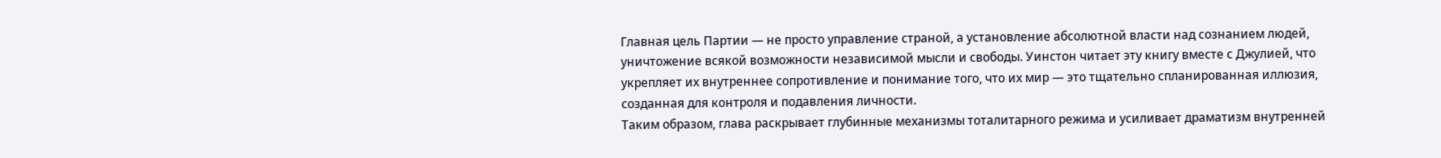Главная цель Партии — не просто управление страной, а установление абсолютной власти над сознанием людей, уничтожение всякой возможности независимой мысли и свободы. Уинстон читает эту книгу вместе с Джулией, что укрепляет их внутреннее сопротивление и понимание того, что их мир — это тщательно спланированная иллюзия, созданная для контроля и подавления личности.
Таким образом, глава раскрывает глубинные механизмы тоталитарного режима и усиливает драматизм внутренней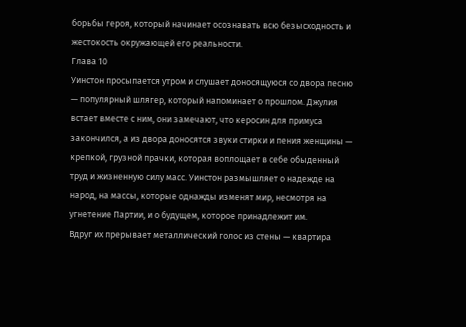борьбы героя, который начинает осознавать всю безысходность и жестокость окружающей его реальности.
Глава 10
Уинстон просыпается утром и слушает доносящуюся со двора песню — популярный шлягер, который напоминает о прошлом. Джулия встает вместе с ним, они замечают, что керосин для примуса закончился, а из двора доносятся звуки стирки и пения женщины — крепкой, грузной прачки, которая воплощает в себе обыденный труд и жизненную силу масс. Уинстон размышляет о надежде на народ, на массы, которые однажды изменят мир, несмотря на угнетение Партии, и о будущем, которое принадлежит им.
Вдруг их прерывает металлический голос из стены — квартира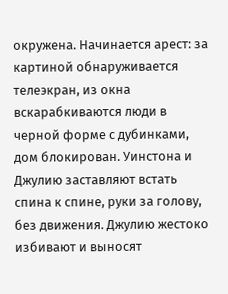окружена. Начинается арест: за картиной обнаруживается телеэкран, из окна вскарабкиваются люди в черной форме с дубинками, дом блокирован. Уинстона и Джулию заставляют встать спина к спине, руки за голову, без движения. Джулию жестоко избивают и выносят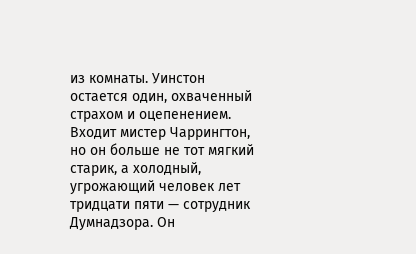из комнаты. Уинстон остается один, охваченный страхом и оцепенением.
Входит мистер Чаррингтон, но он больше не тот мягкий старик, а холодный, угрожающий человек лет тридцати пяти — сотрудник Думнадзора. Он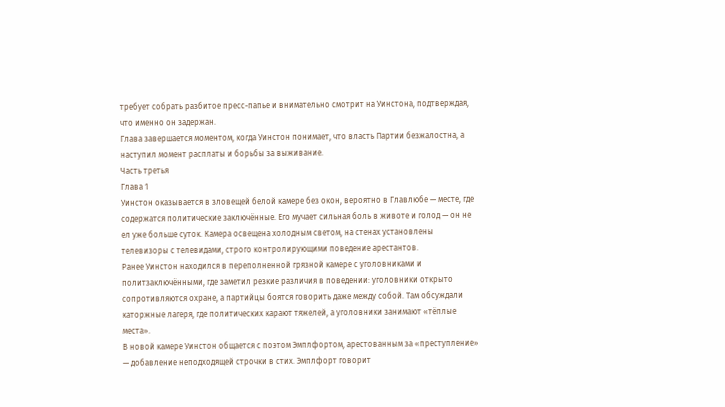требует собрать разбитое пресс-папье и внимательно смотрит на Уинстона, подтверждая, что именно он задержан.
Глава завершается моментом, когда Уинстон понимает, что власть Партии безжалостна, а наступил момент расплаты и борьбы за выживание.
Часть третья
Глава 1
Уинстон оказывается в зловещей белой камере без окон, вероятно в Главлюбе — месте, где содержатся политические заключённые. Его мучает сильная боль в животе и голод — он не ел уже больше суток. Камера освещена холодным светом, на стенах установлены телевизоры с телевидами, строго контролирующими поведение арестантов.
Ранее Уинстон находился в переполненной грязной камере с уголовниками и политзаключёнными, где заметил резкие различия в поведении: уголовники открыто сопротивляются охране, а партийцы боятся говорить даже между собой. Там обсуждали каторжные лагеря, где политических карают тяжелей, а уголовники занимают «тёплые места».
В новой камере Уинстон общается с поэтом Эмплфортом, арестованным за «преступление» — добавление неподходящей строчки в стих. Эмплфорт говорит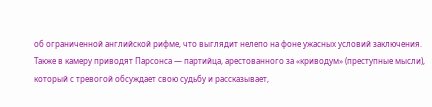об ограниченной английской рифме, что выглядит нелепо на фоне ужасных условий заключения. Также в камеру приводят Парсонса — партийца, арестованного за «криводум» (преступные мысли), который с тревогой обсуждает свою судьбу и рассказывает,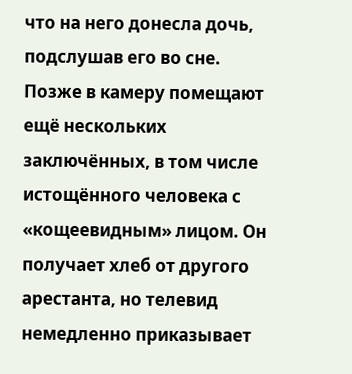что на него донесла дочь, подслушав его во сне.
Позже в камеру помещают ещё нескольких заключённых, в том числе истощённого человека с «кощеевидным» лицом. Он получает хлеб от другого арестанта, но телевид немедленно приказывает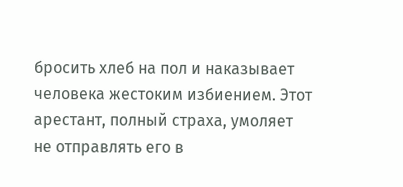бросить хлеб на пол и наказывает человека жестоким избиением. Этот арестант, полный страха, умоляет не отправлять его в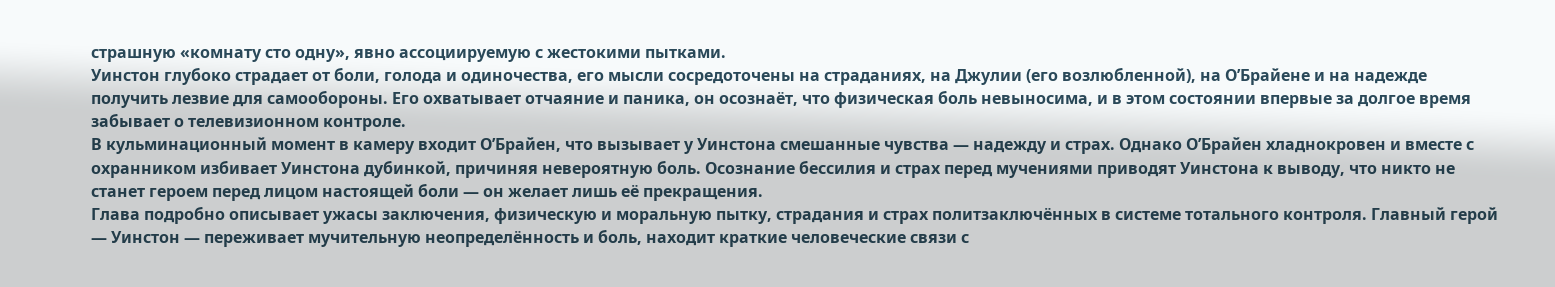страшную «комнату сто одну», явно ассоциируемую с жестокими пытками.
Уинстон глубоко страдает от боли, голода и одиночества, его мысли сосредоточены на страданиях, на Джулии (его возлюбленной), на О’Брайене и на надежде получить лезвие для самообороны. Его охватывает отчаяние и паника, он осознаёт, что физическая боль невыносима, и в этом состоянии впервые за долгое время забывает о телевизионном контроле.
В кульминационный момент в камеру входит О’Брайен, что вызывает у Уинстона смешанные чувства — надежду и страх. Однако О’Брайен хладнокровен и вместе с охранником избивает Уинстона дубинкой, причиняя невероятную боль. Осознание бессилия и страх перед мучениями приводят Уинстона к выводу, что никто не станет героем перед лицом настоящей боли — он желает лишь её прекращения.
Глава подробно описывает ужасы заключения, физическую и моральную пытку, страдания и страх политзаключённых в системе тотального контроля. Главный герой — Уинстон — переживает мучительную неопределённость и боль, находит краткие человеческие связи с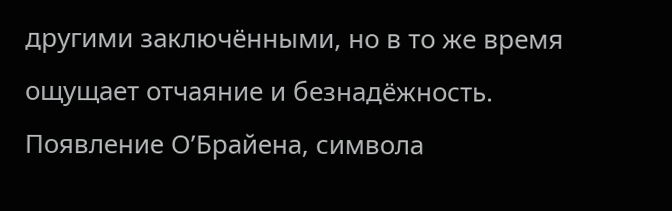другими заключёнными, но в то же время ощущает отчаяние и безнадёжность. Появление О’Брайена, символа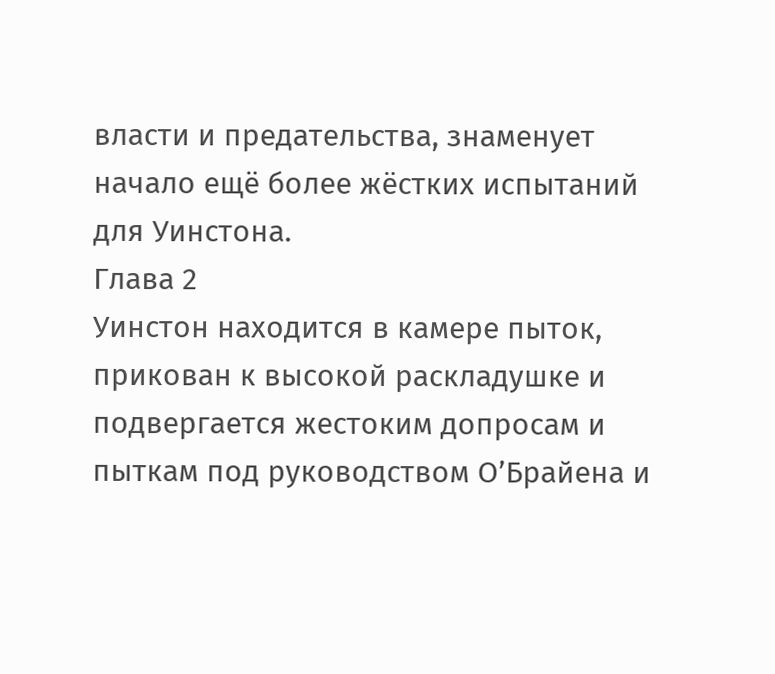власти и предательства, знаменует начало ещё более жёстких испытаний для Уинстона.
Глава 2
Уинстон находится в камере пыток, прикован к высокой раскладушке и подвергается жестоким допросам и пыткам под руководством О’Брайена и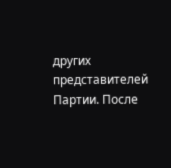других представителей Партии. После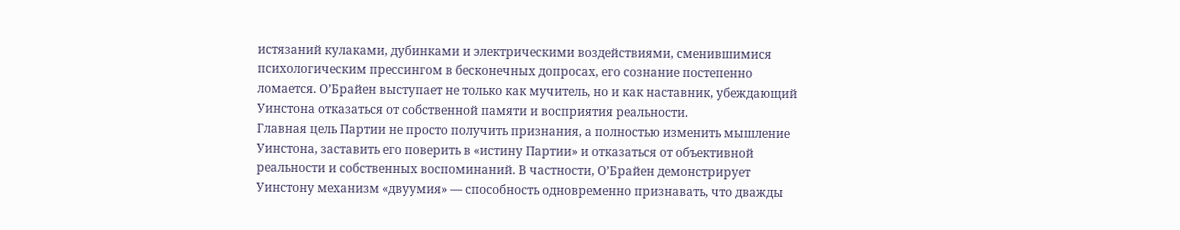истязаний кулаками, дубинками и электрическими воздействиями, сменившимися психологическим прессингом в бесконечных допросах, его сознание постепенно ломается. О’Брайен выступает не только как мучитель, но и как наставник, убеждающий Уинстона отказаться от собственной памяти и восприятия реальности.
Главная цель Партии не просто получить признания, а полностью изменить мышление Уинстона, заставить его поверить в «истину Партии» и отказаться от объективной реальности и собственных воспоминаний. В частности, О’Брайен демонстрирует Уинстону механизм «двуумия» — способность одновременно признавать, что дважды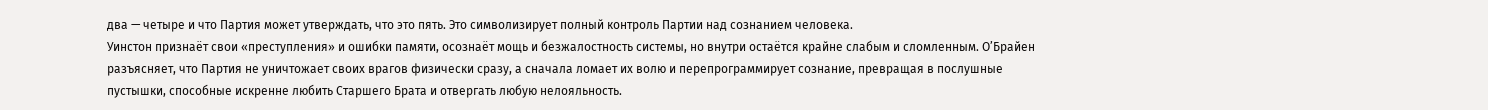два — четыре и что Партия может утверждать, что это пять. Это символизирует полный контроль Партии над сознанием человека.
Уинстон признаёт свои «преступления» и ошибки памяти, осознаёт мощь и безжалостность системы, но внутри остаётся крайне слабым и сломленным. О’Брайен разъясняет, что Партия не уничтожает своих врагов физически сразу, а сначала ломает их волю и перепрограммирует сознание, превращая в послушные пустышки, способные искренне любить Старшего Брата и отвергать любую нелояльность.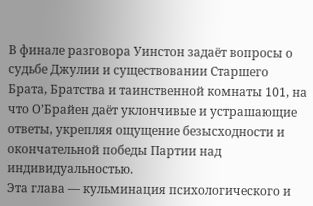В финале разговора Уинстон задаёт вопросы о судьбе Джулии и существовании Старшего Брата, Братства и таинственной комнаты 101, на что О’Брайен даёт уклончивые и устрашающие ответы, укрепляя ощущение безысходности и окончательной победы Партии над индивидуальностью.
Эта глава — кульминация психологического и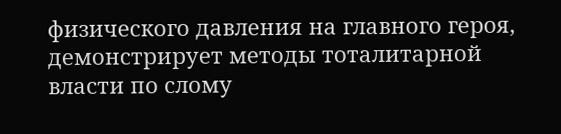физического давления на главного героя, демонстрирует методы тоталитарной власти по слому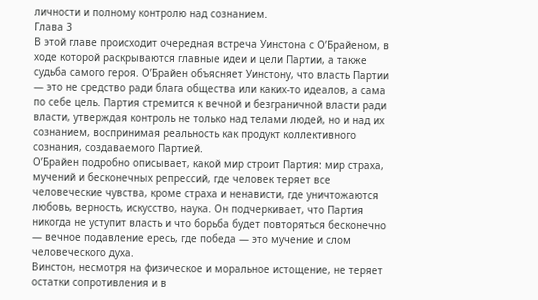личности и полному контролю над сознанием.
Глава 3
В этой главе происходит очередная встреча Уинстона с О’Брайеном, в ходе которой раскрываются главные идеи и цели Партии, а также судьба самого героя. О’Брайен объясняет Уинстону, что власть Партии — это не средство ради блага общества или каких-то идеалов, а сама по себе цель. Партия стремится к вечной и безграничной власти ради власти, утверждая контроль не только над телами людей, но и над их сознанием, воспринимая реальность как продукт коллективного сознания, создаваемого Партией.
О’Брайен подробно описывает, какой мир строит Партия: мир страха, мучений и бесконечных репрессий, где человек теряет все человеческие чувства, кроме страха и ненависти, где уничтожаются любовь, верность, искусство, наука. Он подчеркивает, что Партия никогда не уступит власть и что борьба будет повторяться бесконечно — вечное подавление ересь, где победа — это мучение и слом человеческого духа.
Винстон, несмотря на физическое и моральное истощение, не теряет остатки сопротивления и в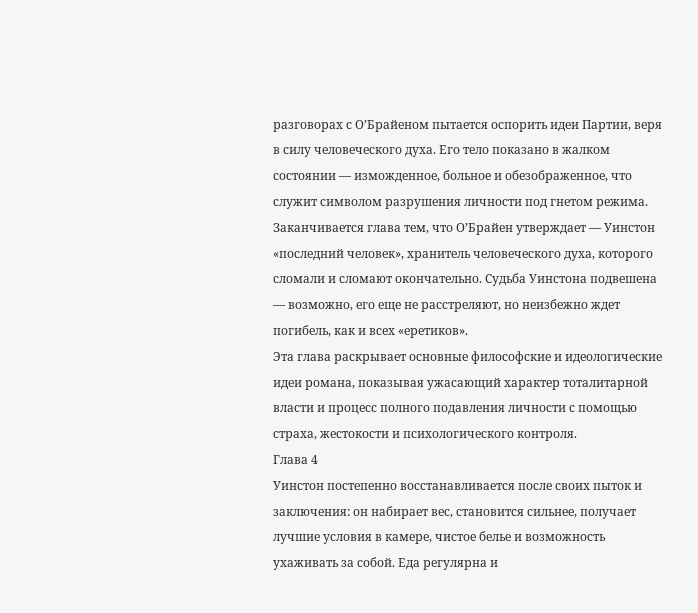разговорах с О’Брайеном пытается оспорить идеи Партии, веря в силу человеческого духа. Его тело показано в жалком состоянии — изможденное, больное и обезображенное, что служит символом разрушения личности под гнетом режима.
Заканчивается глава тем, что О’Брайен утверждает — Уинстон «последний человек», хранитель человеческого духа, которого сломали и сломают окончательно. Судьба Уинстона подвешена — возможно, его еще не расстреляют, но неизбежно ждет погибель, как и всех «еретиков».
Эта глава раскрывает основные философские и идеологические идеи романа, показывая ужасающий характер тоталитарной власти и процесс полного подавления личности с помощью страха, жестокости и психологического контроля.
Глава 4
Уинстон постепенно восстанавливается после своих пыток и заключения: он набирает вес, становится сильнее, получает лучшие условия в камере, чистое белье и возможность ухаживать за собой. Еда регулярна и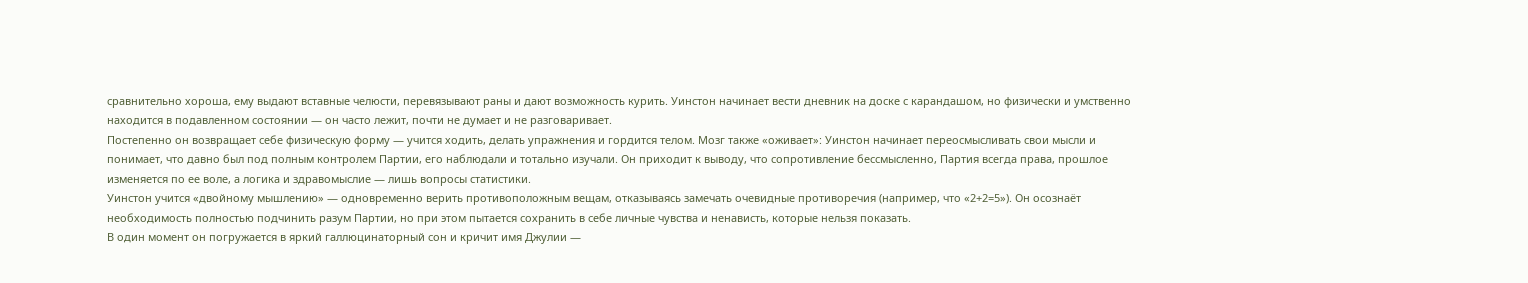сравнительно хороша, ему выдают вставные челюсти, перевязывают раны и дают возможность курить. Уинстон начинает вести дневник на доске с карандашом, но физически и умственно находится в подавленном состоянии — он часто лежит, почти не думает и не разговаривает.
Постепенно он возвращает себе физическую форму — учится ходить, делать упражнения и гордится телом. Мозг также «оживает»: Уинстон начинает переосмысливать свои мысли и понимает, что давно был под полным контролем Партии, его наблюдали и тотально изучали. Он приходит к выводу, что сопротивление бессмысленно, Партия всегда права, прошлое изменяется по ее воле, а логика и здравомыслие — лишь вопросы статистики.
Уинстон учится «двойному мышлению» — одновременно верить противоположным вещам, отказываясь замечать очевидные противоречия (например, что «2+2=5»). Он осознаёт необходимость полностью подчинить разум Партии, но при этом пытается сохранить в себе личные чувства и ненависть, которые нельзя показать.
В один момент он погружается в яркий галлюцинаторный сон и кричит имя Джулии —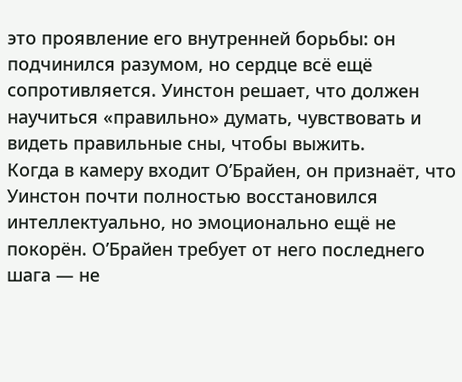это проявление его внутренней борьбы: он подчинился разумом, но сердце всё ещё сопротивляется. Уинстон решает, что должен научиться «правильно» думать, чувствовать и видеть правильные сны, чтобы выжить.
Когда в камеру входит О’Брайен, он признаёт, что Уинстон почти полностью восстановился интеллектуально, но эмоционально ещё не покорён. О’Брайен требует от него последнего шага — не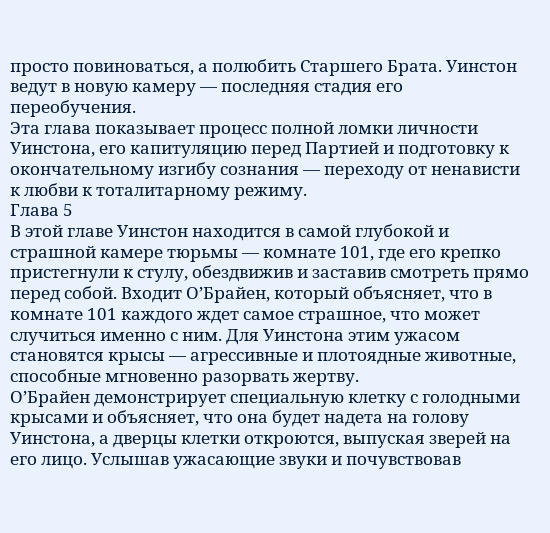просто повиноваться, а полюбить Старшего Брата. Уинстон ведут в новую камеру — последняя стадия его переобучения.
Эта глава показывает процесс полной ломки личности Уинстона, его капитуляцию перед Партией и подготовку к окончательному изгибу сознания — переходу от ненависти к любви к тоталитарному режиму.
Глава 5
В этой главе Уинстон находится в самой глубокой и страшной камере тюрьмы — комнате 101, где его крепко пристегнули к стулу, обездвижив и заставив смотреть прямо перед собой. Входит О’Брайен, который объясняет, что в комнате 101 каждого ждет самое страшное, что может случиться именно с ним. Для Уинстона этим ужасом становятся крысы — агрессивные и плотоядные животные, способные мгновенно разорвать жертву.
О’Брайен демонстрирует специальную клетку с голодными крысами и объясняет, что она будет надета на голову Уинстона, а дверцы клетки откроются, выпуская зверей на его лицо. Услышав ужасающие звуки и почувствовав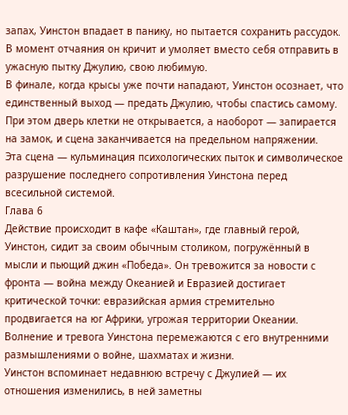запах, Уинстон впадает в панику, но пытается сохранить рассудок. В момент отчаяния он кричит и умоляет вместо себя отправить в ужасную пытку Джулию, свою любимую.
В финале, когда крысы уже почти нападают, Уинстон осознает, что единственный выход — предать Джулию, чтобы спастись самому. При этом дверь клетки не открывается, а наоборот — запирается на замок, и сцена заканчивается на предельном напряжении.
Эта сцена — кульминация психологических пыток и символическое разрушение последнего сопротивления Уинстона перед всесильной системой.
Глава 6
Действие происходит в кафе «Каштан», где главный герой, Уинстон, сидит за своим обычным столиком, погружённый в мысли и пьющий джин «Победа». Он тревожится за новости с фронта — война между Океанией и Евразией достигает критической точки: евразийская армия стремительно продвигается на юг Африки, угрожая территории Океании. Волнение и тревога Уинстона перемежаются с его внутренними размышлениями о войне, шахматах и жизни.
Уинстон вспоминает недавнюю встречу с Джулией — их отношения изменились, в ней заметны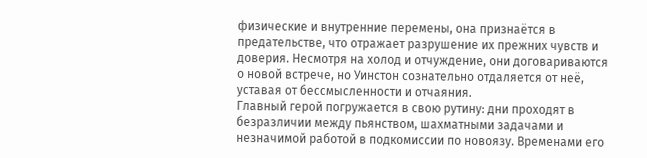физические и внутренние перемены, она признаётся в предательстве, что отражает разрушение их прежних чувств и доверия. Несмотря на холод и отчуждение, они договариваются о новой встрече, но Уинстон сознательно отдаляется от неё, уставая от бессмысленности и отчаяния.
Главный герой погружается в свою рутину: дни проходят в безразличии между пьянством, шахматными задачами и незначимой работой в подкомиссии по новоязу. Временами его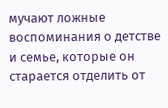мучают ложные воспоминания о детстве и семье, которые он старается отделить от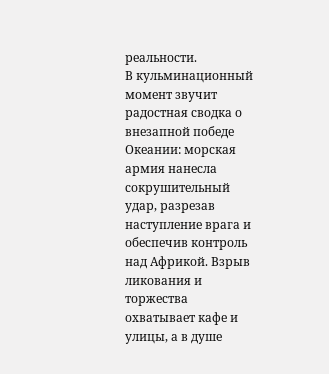реальности.
В кульминационный момент звучит радостная сводка о внезапной победе Океании: морская армия нанесла сокрушительный удар, разрезав наступление врага и обеспечив контроль над Африкой. Взрыв ликования и торжества охватывает кафе и улицы, а в душе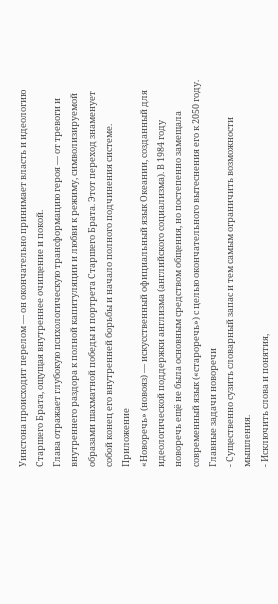Уинстона происходит перелом — он окончательно принимает власть и идеологию Старшего Брата, ощущая внутреннее очищение и покой.
Глава отражает глубокую психологическую трансформацию героя — от тревоги и внутреннего раздора к полной капитуляции и любви к режиму, символизируемой образами шахматной победы и портрета Старшего Брата. Этот переход знаменует собой конец его внутренней борьбы и начало полного подчинения системе.
Приложение
«Новоречь» (новояз) — искусственный официальный язык Океании, созданный для идеологической поддержки англизма (английского социализма). В 1984 году новоречь ещё не была основным средством общения, но постепенно замещала современный язык («староречь») с целью окончательного вытеснения его к 2050 году.
Главные задачи новоречи
- Существенно сузить словарный запас и тем самым ограничить возможности мышления.
- Исключить слова и понятия,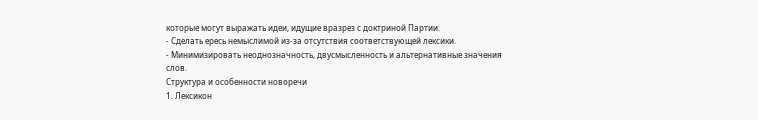которые могут выражать идеи, идущие вразрез с доктриной Партии.
- Сделать ересь немыслимой из-за отсутствия соответствующей лексики.
- Минимизировать неоднозначность, двусмысленность и альтернативные значения слов.
Структура и особенности новоречи
1. Лексикон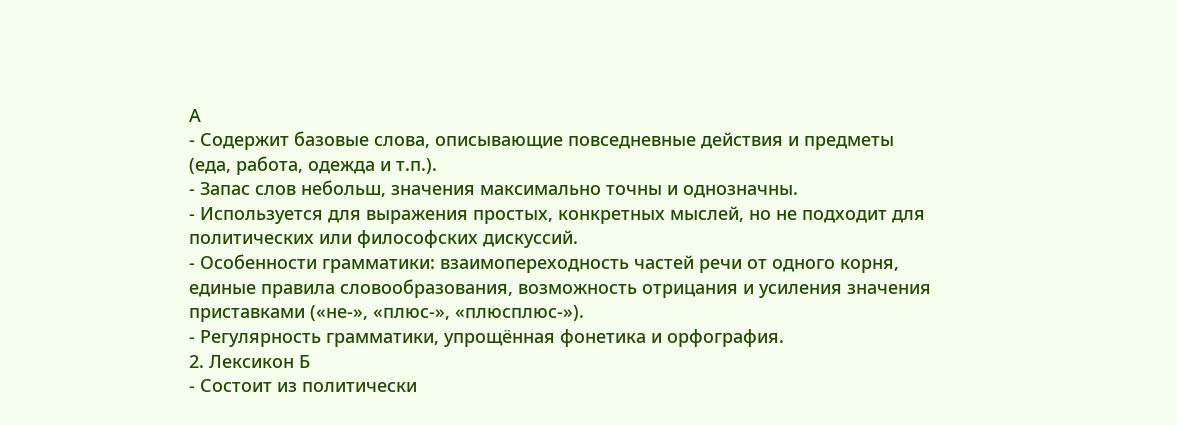А
- Содержит базовые слова, описывающие повседневные действия и предметы (еда, работа, одежда и т.п.).
- Запас слов небольш, значения максимально точны и однозначны.
- Используется для выражения простых, конкретных мыслей, но не подходит для политических или философских дискуссий.
- Особенности грамматики: взаимопереходность частей речи от одного корня, единые правила словообразования, возможность отрицания и усиления значения приставками («не-», «плюс-», «плюсплюс-»).
- Регулярность грамматики, упрощённая фонетика и орфография.
2. Лексикон Б
- Состоит из политически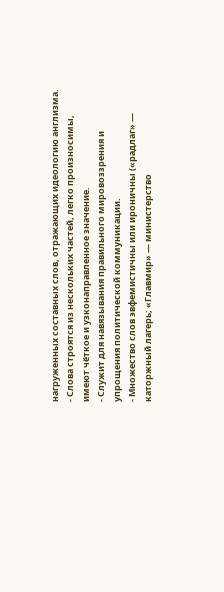нагруженных составных слов, отражающих идеологию англизма.
- Слова строятся из нескольких частей, легко произносимы, имеют чёткое и узконаправленное значение.
- Служит для навязывания правильного мировоззрения и упрощения политической коммуникации.
- Множество слов эвфемистичны или ироничны («радлаг» — каторжный лагерь; «Главмир» — министерство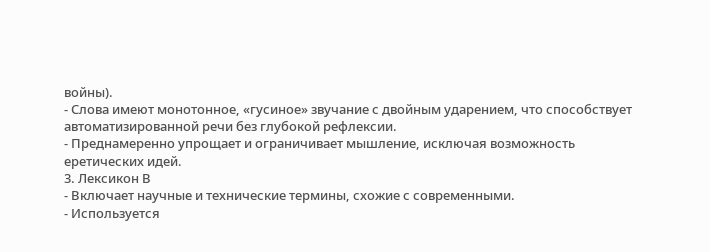войны).
- Слова имеют монотонное, «гусиное» звучание с двойным ударением, что способствует автоматизированной речи без глубокой рефлексии.
- Преднамеренно упрощает и ограничивает мышление, исключая возможность еретических идей.
3. Лексикон В
- Включает научные и технические термины, схожие с современными.
- Используется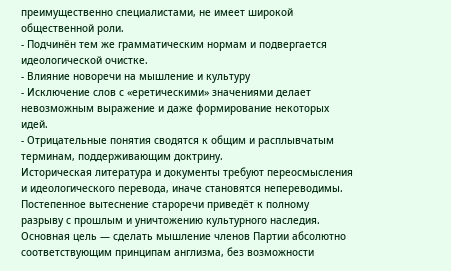преимущественно специалистами, не имеет широкой общественной роли.
- Подчинён тем же грамматическим нормам и подвергается идеологической очистке.
- Влияние новоречи на мышление и культуру
- Исключение слов с «еретическими» значениями делает невозможным выражение и даже формирование некоторых идей.
- Отрицательные понятия сводятся к общим и расплывчатым терминам, поддерживающим доктрину.
Историческая литература и документы требуют переосмысления и идеологического перевода, иначе становятся непереводимы. Постепенное вытеснение староречи приведёт к полному разрыву с прошлым и уничтожению культурного наследия. Основная цель — сделать мышление членов Партии абсолютно соответствующим принципам англизма, без возможности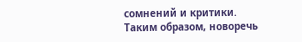сомнений и критики.
Таким образом, новоречь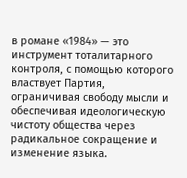в романе «1984» — это инструмент тоталитарного контроля, с помощью которого властвует Партия, ограничивая свободу мысли и обеспечивая идеологическую чистоту общества через радикальное сокращение и изменение языка.